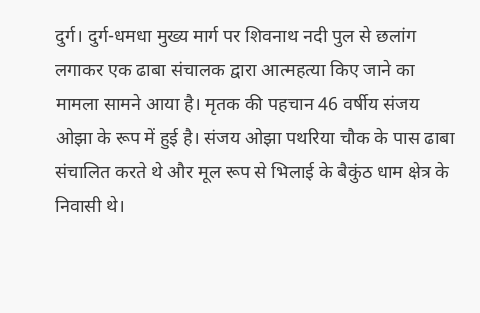दुर्ग। दुर्ग-धमधा मुख्य मार्ग पर शिवनाथ नदी पुल से छलांग लगाकर एक ढाबा संचालक द्वारा आत्महत्या किए जाने का मामला सामने आया है। मृतक की पहचान 46 वर्षीय संजय ओझा के रूप में हुई है। संजय ओझा पथरिया चौक के पास ढाबा संचालित करते थे और मूल रूप से भिलाई के बैकुंठ धाम क्षेत्र के निवासी थे।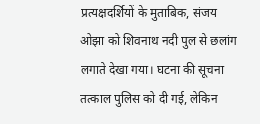प्रत्यक्षदर्शियों के मुताबिक, संजय ओझा को शिवनाथ नदी पुल से छलांग लगाते देखा गया। घटना की सूचना तत्काल पुलिस को दी गई, लेकिन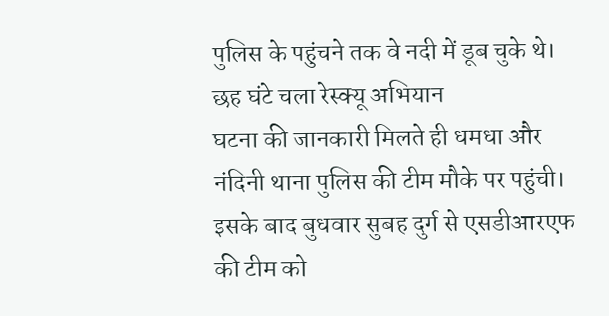पुलिस के पहुंचने तक वे नदी में डूब चुके थे।
छह घंटे चला रेस्क्यू अभियान
घटना की जानकारी मिलते ही धमधा और नंदिनी थाना पुलिस की टीम मौके पर पहुंची। इसके बाद बुधवार सुबह दुर्ग से एसडीआरएफ की टीम को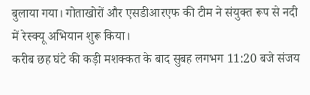बुलाया गया। गोताखोरों और एसडीआरएफ की टीम ने संयुक्त रूप से नदी में रेस्क्यू अभियान शुरू किया।
करीब छह घंटे की कड़ी मशक्कत के बाद सुबह लगभग 11:20 बजे संजय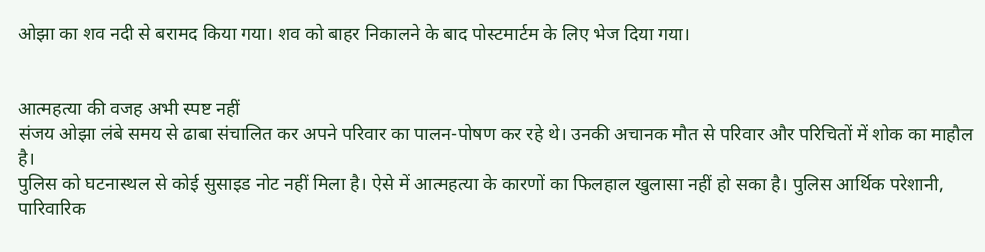ओझा का शव नदी से बरामद किया गया। शव को बाहर निकालने के बाद पोस्टमार्टम के लिए भेज दिया गया।


आत्महत्या की वजह अभी स्पष्ट नहीं
संजय ओझा लंबे समय से ढाबा संचालित कर अपने परिवार का पालन-पोषण कर रहे थे। उनकी अचानक मौत से परिवार और परिचितों में शोक का माहौल है।
पुलिस को घटनास्थल से कोई सुसाइड नोट नहीं मिला है। ऐसे में आत्महत्या के कारणों का फिलहाल खुलासा नहीं हो सका है। पुलिस आर्थिक परेशानी, पारिवारिक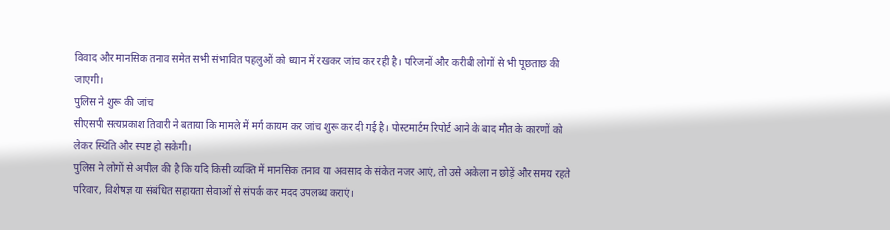विवाद और मानसिक तनाव समेत सभी संभावित पहलुओं को ध्यान में रखकर जांच कर रही है। परिजनों और करीबी लोगों से भी पूछताछ की जाएगी।
पुलिस ने शुरू की जांच
सीएसपी सत्यप्रकाश तिवारी ने बताया कि मामले में मर्ग कायम कर जांच शुरू कर दी गई है। पोस्टमार्टम रिपोर्ट आने के बाद मौत के कारणों को लेकर स्थिति और स्पष्ट हो सकेगी।
पुलिस ने लोगों से अपील की है कि यदि किसी व्यक्ति में मानसिक तनाव या अवसाद के संकेत नजर आएं, तो उसे अकेला न छोड़ें और समय रहते परिवार, विशेषज्ञ या संबंधित सहायता सेवाओं से संपर्क कर मदद उपलब्ध कराएं।